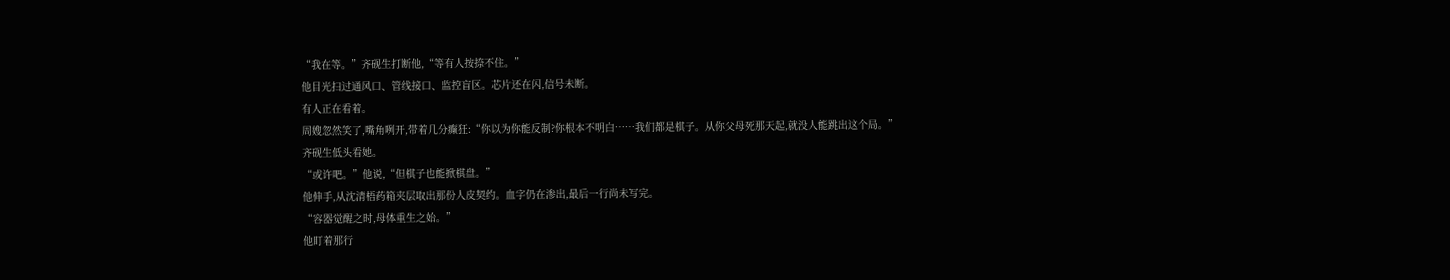“我在等。”齐砚生打断他,“等有人按捺不住。”
他目光扫过通风口、管线接口、监控盲区。芯片还在闪,信号未断。
有人正在看着。
周嫂忽然笑了,嘴角咧开,带着几分癫狂:“你以为你能反制?你根本不明白……我们都是棋子。从你父母死那天起,就没人能跳出这个局。”
齐砚生低头看她。
“或许吧。”他说,“但棋子也能掀棋盘。”
他伸手,从沈清梧药箱夹层取出那份人皮契约。血字仍在渗出,最后一行尚未写完。
“容器觉醒之时,母体重生之始。”
他盯着那行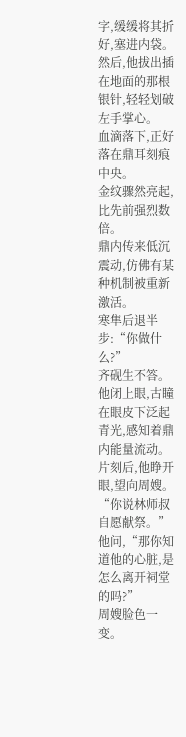字,缓缓将其折好,塞进内袋。
然后,他拔出插在地面的那根银针,轻轻划破左手掌心。
血滴落下,正好落在鼎耳刻痕中央。
金纹骤然亮起,比先前强烈数倍。
鼎内传来低沉震动,仿佛有某种机制被重新激活。
寒隼后退半步:“你做什么?”
齐砚生不答。他闭上眼,古瞳在眼皮下泛起青光,感知着鼎内能量流动。片刻后,他睁开眼,望向周嫂。
“你说林师叔自愿献祭。”他问,“那你知道他的心脏,是怎么离开祠堂的吗?”
周嫂脸色一变。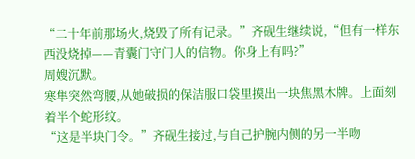“二十年前那场火,烧毁了所有记录。”齐砚生继续说,“但有一样东西没烧掉——青囊门守门人的信物。你身上有吗?”
周嫂沉默。
寒隼突然弯腰,从她破损的保洁服口袋里摸出一块焦黑木牌。上面刻着半个蛇形纹。
“这是半块门令。”齐砚生接过,与自己护腕内侧的另一半吻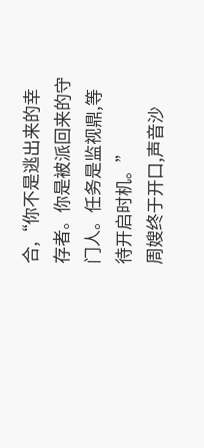合,“你不是逃出来的幸存者。你是被派回来的守门人。任务是监视鼎,等待开启时机。”
周嫂终于开口,声音沙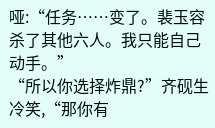哑:“任务……变了。裴玉容杀了其他六人。我只能自己动手。”
“所以你选择炸鼎?”齐砚生冷笑,“那你有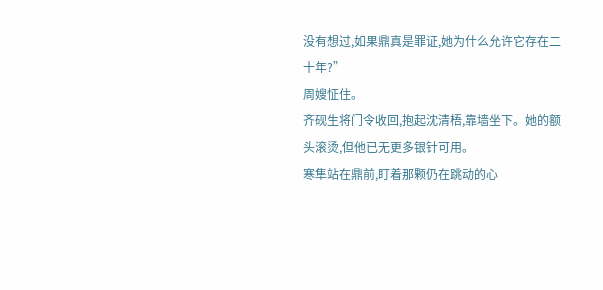没有想过,如果鼎真是罪证,她为什么允许它存在二十年?”
周嫂怔住。
齐砚生将门令收回,抱起沈清梧,靠墙坐下。她的额头滚烫,但他已无更多银针可用。
寒隼站在鼎前,盯着那颗仍在跳动的心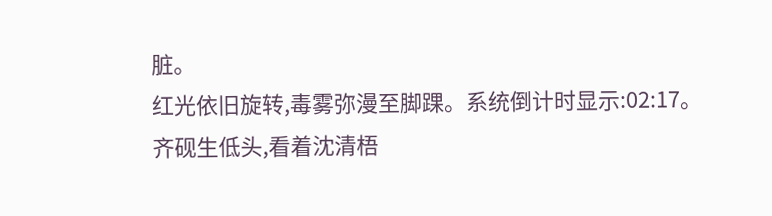脏。
红光依旧旋转,毒雾弥漫至脚踝。系统倒计时显示:02:17。
齐砚生低头,看着沈清梧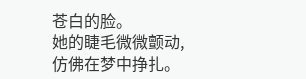苍白的脸。
她的睫毛微微颤动,仿佛在梦中挣扎。